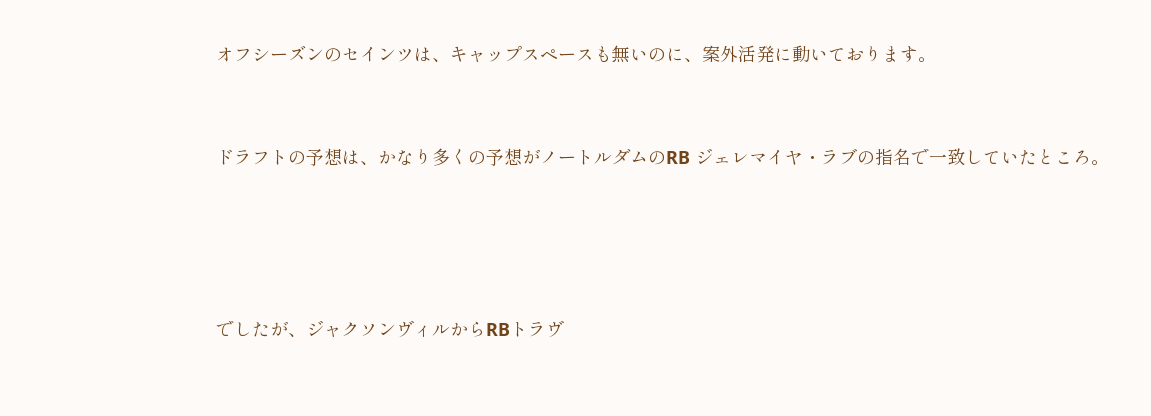オフシーズンのセインツは、キャップスペースも無いのに、案外活発に動いております。


ドラフトの予想は、かなり多くの予想がノートルダムのRB ジェレマイヤ・ラブの指名で一致していたところ。




でしたが、ジャクソンヴィルからRBトラヴ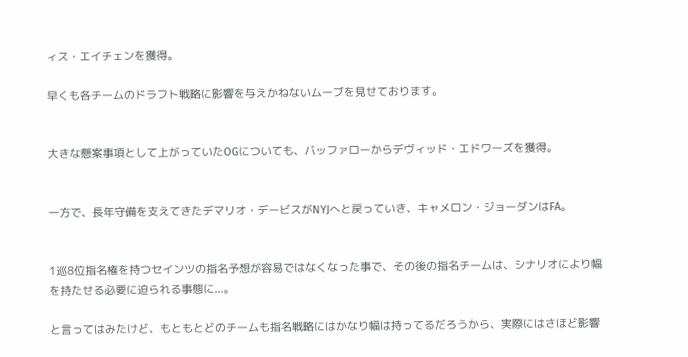ィス・エイチェンを獲得。

早くも各チームのドラフト戦略に影響を与えかねないムーブを見せております。


大きな懸案事項として上がっていたOGについても、バッファローからデヴィッド・エドワーズを獲得。


一方で、長年守備を支えてきたデマリオ・デービスがNYJへと戻っていき、キャメロン・ジョーダンはFA。


1巡8位指名権を持つセインツの指名予想が容易ではなくなった事で、その後の指名チームは、シナリオにより幅を持たせる必要に迫られる事態に...。

と言ってはみたけど、もともとどのチームも指名戦略にはかなり幅は持ってるだろうから、実際にはさほど影響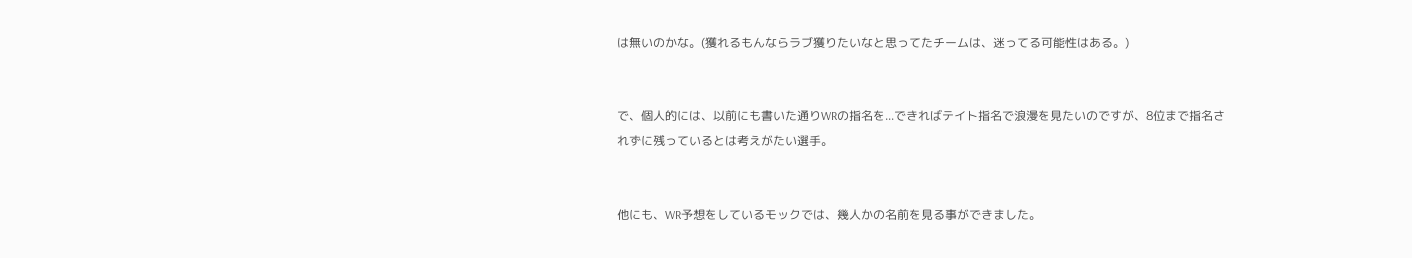は無いのかな。(獲れるもんならラブ獲りたいなと思ってたチームは、迷ってる可能性はある。)


で、個人的には、以前にも書いた通りWRの指名を...できればテイト指名で浪漫を見たいのですが、8位まで指名されずに残っているとは考えがたい選手。


他にも、WR予想をしているモックでは、幾人かの名前を見る事ができました。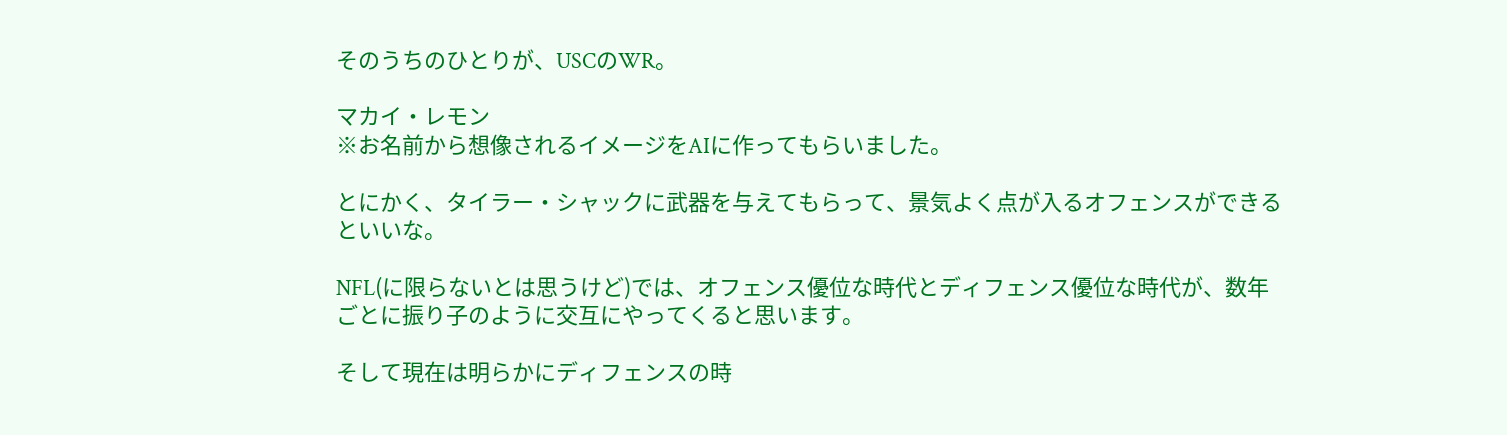そのうちのひとりが、USCのWR。

マカイ・レモン
※お名前から想像されるイメージをAIに作ってもらいました。

とにかく、タイラー・シャックに武器を与えてもらって、景気よく点が入るオフェンスができるといいな。

NFL(に限らないとは思うけど)では、オフェンス優位な時代とディフェンス優位な時代が、数年ごとに振り子のように交互にやってくると思います。

そして現在は明らかにディフェンスの時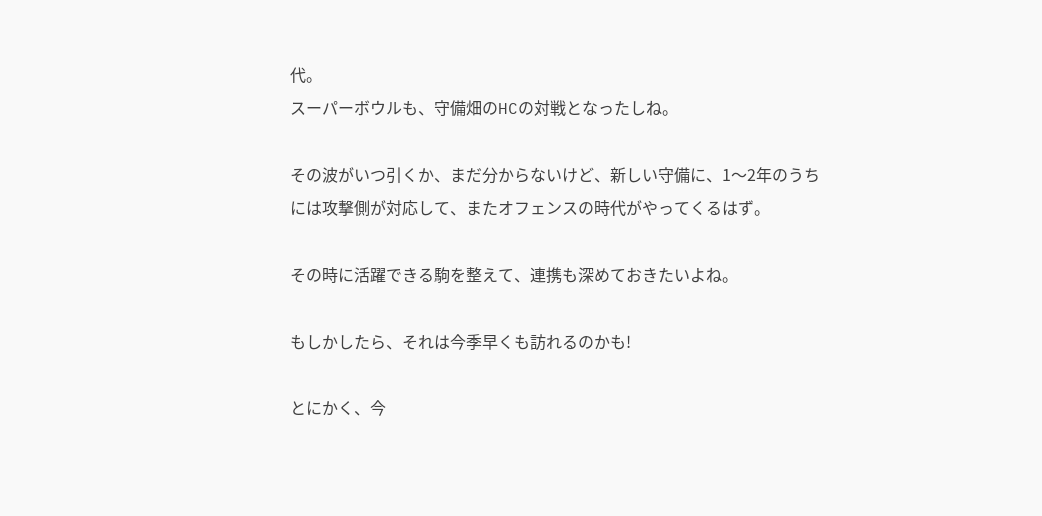代。
スーパーボウルも、守備畑のHCの対戦となったしね。

その波がいつ引くか、まだ分からないけど、新しい守備に、1〜2年のうちには攻撃側が対応して、またオフェンスの時代がやってくるはず。

その時に活躍できる駒を整えて、連携も深めておきたいよね。

もしかしたら、それは今季早くも訪れるのかも!

とにかく、今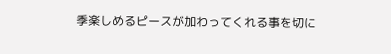季楽しめるピースが加わってくれる事を切に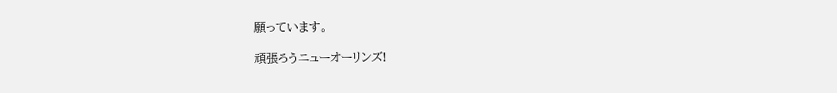願っています。

頑張ろうニューオーリンズ!